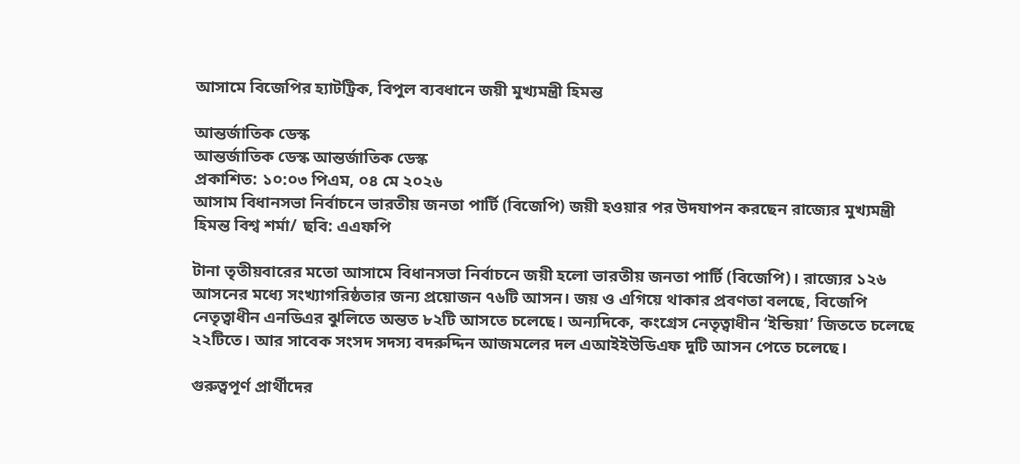আসামে বিজেপির হ্যাটট্রিক, বিপুল ব্যবধানে জয়ী মুখ্যমন্ত্রী হিমন্ত

আন্তর্জাতিক ডেস্ক
আন্তর্জাতিক ডেস্ক আন্তর্জাতিক ডেস্ক
প্রকাশিত: ১০:০৩ পিএম, ০৪ মে ২০২৬
আসাম বিধানসভা নির্বাচনে ভারতীয় জনতা পার্টি (বিজেপি) জয়ী হওয়ার পর উদযাপন করছেন রাজ্যের মুখ্যমন্ত্রী হিমন্ত বিশ্ব শর্মা/ ছবি: এএফপি

টানা তৃতীয়বারের মতো আসামে বিধানসভা নির্বাচনে জয়ী হলো ভারতীয় জনতা পার্টি (বিজেপি)। রাজ্যের ১২৬ আসনের মধ্যে সংখ্যাগরিষ্ঠতার জন্য প্রয়োজন ৭৬টি আসন। জয় ও এগিয়ে থাকার প্রবণতা বলছে, বিজেপি নেতৃত্বাধীন এনডিএর ঝুলিতে অন্তত ৮২টি আসতে চলেছে। অন্যদিকে, কংগ্রেস নেতৃত্বাধীন ‘ইন্ডিয়া’ জিততে চলেছে ২২টিতে। আর সাবেক সংসদ সদস্য বদরুদ্দিন আজমলের দল এআইইউডিএফ দুটি আসন পেতে চলেছে।

গুরুত্বপূর্ণ প্রার্থীদের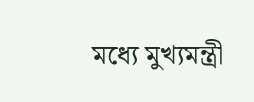মধ্যে মুখ্যমন্ত্রী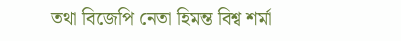তথা বিজেপি নেতা হিমন্ত বিশ্ব শর্মা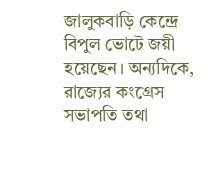জালুকবাড়ি কেন্দ্রে বিপুল ভোটে জয়ী হয়েছেন। অন্যদিকে, রাজ্যের কংগ্রেস সভাপতি তথা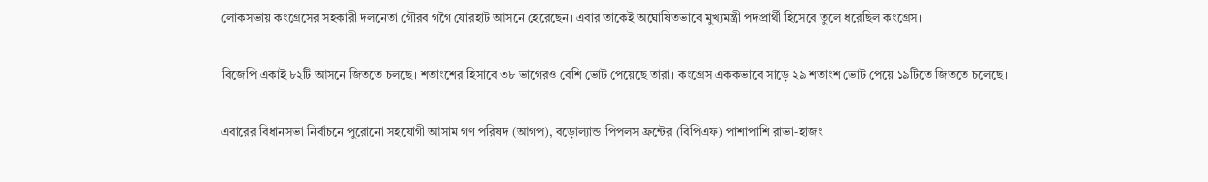লোকসভায় কংগ্রেসের সহকারী দলনেতা গৌরব গগৈ যোরহাট আসনে হেরেছেন। এবার তাকেই অঘোষিতভাবে মুখ্যমন্ত্রী পদপ্রার্থী হিসেবে তুলে ধরেছিল কংগ্রেস।

বিজেপি একাই ৮২টি আসনে জিততে চলছে। শতাংশের হিসাবে ৩৮ ভাগেরও বেশি ভোট পেয়েছে তারা। কংগ্রেস এককভাবে সাড়ে ২৯ শতাংশ ভোট পেয়ে ১৯টিতে জিততে চলেছে।

এবারের বিধানসভা নির্বাচনে পুরোনো সহযোগী আসাম গণ পরিষদ (আগপ), বড়োল্যান্ড পিপলস ফ্রন্টের (বিপিএফ) পাশাপাশি রাভা-হাজং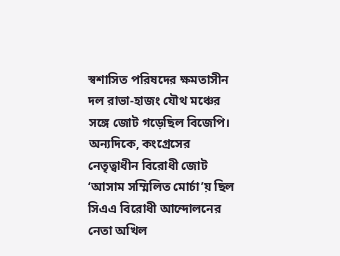স্বশাসিত পরিষদের ক্ষমতাসীন দল রাভা-হাজং যৌথ মঞ্চের সঙ্গে জোট গড়েছিল বিজেপি। অন্যদিকে, কংগ্রেসের নেতৃত্বাধীন বিরোধী জোট ‘আসাম সম্মিলিত মোর্চা’য় ছিল সিএএ বিরোধী আন্দোলনের নেতা অখিল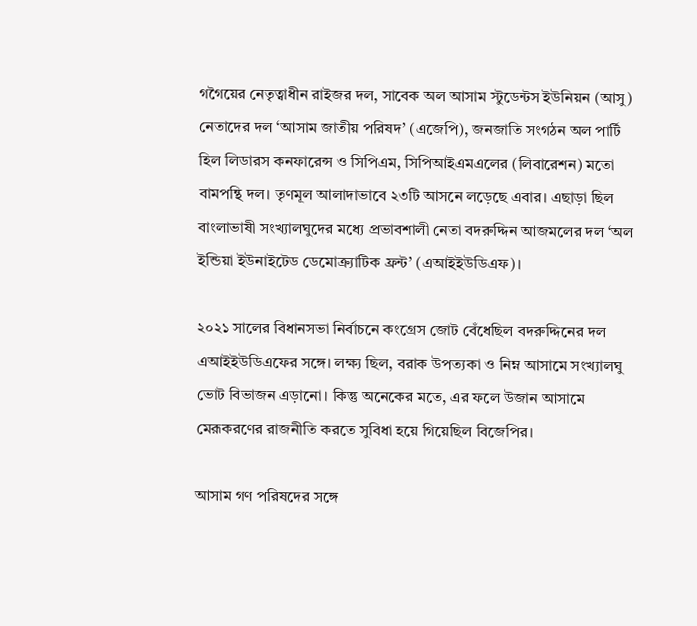গগৈয়ের নেতৃত্বাধীন রাইজর দল, সাবেক অল আসাম স্টুডেন্টস ইউনিয়ন (আসু) নেতাদের দল ‘আসাম জাতীয় পরিষদ’ (এজেপি), জনজাতি সংগঠন অল পার্টি হিল লিডারস কনফারেন্স ও সিপিএম, সিপিআইএমএলের (লিবারেশন) মতো বামপন্থি দল। তৃণমূল আলাদাভাবে ২৩টি আসনে লড়েছে এবার। এছাড়া ছিল বাংলাভাষী সংখ্যালঘুদের মধ্যে প্রভাবশালী নেতা বদরুদ্দিন আজমলের দল ‘অল ইন্ডিয়া ইউনাইটেড ডেমোক্র্যাটিক ফ্রন্ট’ (এআইইউডিএফ)।

২০২১ সালের বিধানসভা নির্বাচনে কংগ্রেস জোট বেঁধেছিল বদরুদ্দিনের দল এআইইউডিএফের সঙ্গে। লক্ষ্য ছিল, বরাক উপত্যকা ও নিম্ন আসামে সংখ্যালঘু ভোট বিভাজন এড়ানো। কিন্তু অনেকের মতে, এর ফলে উজান আসামে মেরূকরণের রাজনীতি করতে সুবিধা হয়ে গিয়েছিল বিজেপির।

আসাম গণ পরিষদের সঙ্গে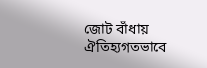জোট বাঁধায় ঐতিহ্যগতভাবে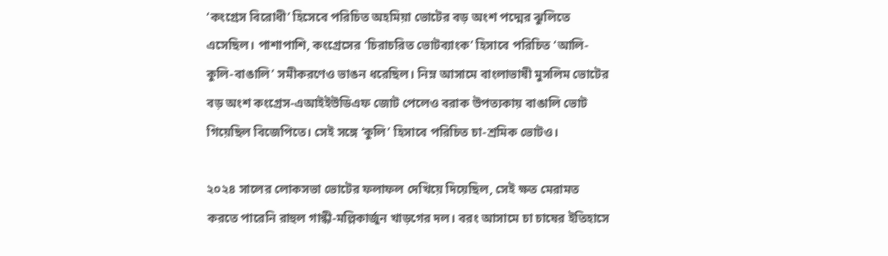‘কংগ্রেস বিরোধী’ হিসেবে পরিচিত অহমিয়া ভোটের বড় অংশ পদ্মের ঝুলিতে এসেছিল। পাশাপাশি, কংগ্রেসের ‘চিরাচরিত ভোটব্যাংক’ হিসাবে পরিচিত ‘আলি-কুলি-বাঙালি’ সমীকরণেও ভাঙন ধরেছিল। নিম্ন আসামে বাংলাভাষী মুসলিম ভোটের বড় অংশ কংগ্রেস-এআইইউডিএফ জোট পেলেও বরাক উপত্যকায় বাঙালি ভোট গিয়েছিল বিজেপিতে। সেই সঙ্গে ‘কুলি’ হিসাবে পরিচিত চা-শ্রমিক ভোটও।

২০২৪ সালের লোকসভা ভোটের ফলাফল দেখিয়ে দিয়েছিল, সেই ক্ষত মেরামত করতে পারেনি রাহুল গান্ধী-মল্লিকার্জুন খাড়গের দল। বরং আসামে চা চাষের ইতিহাসে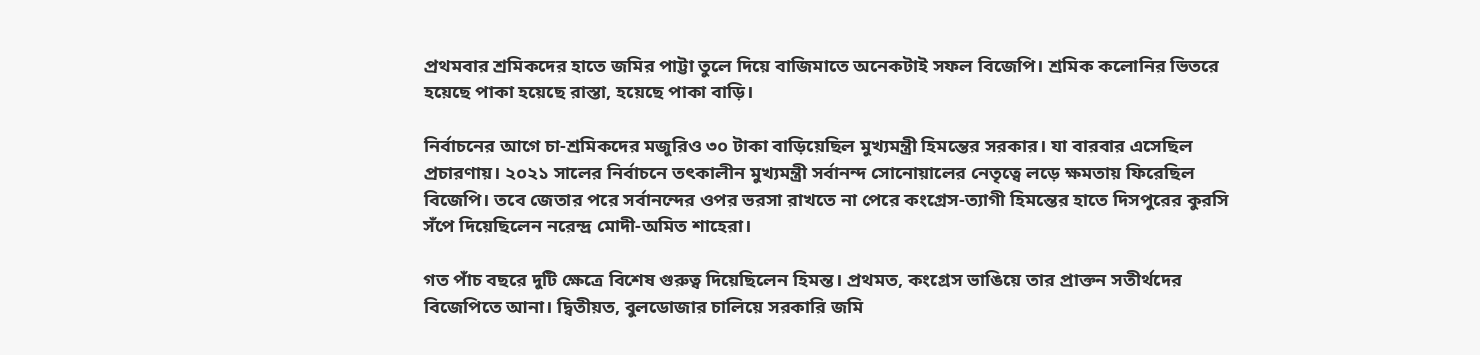প্রথমবার শ্রমিকদের হাতে জমির পাট্টা তুলে দিয়ে বাজিমাতে অনেকটাই সফল বিজেপি। শ্রমিক কলোনির ভিতরে হয়েছে পাকা হয়েছে রাস্তা, হয়েছে পাকা বাড়ি।

নির্বাচনের আগে চা-শ্রমিকদের মজুরিও ৩০ টাকা বাড়িয়েছিল মুখ্যমন্ত্রী হিমন্তের সরকার। যা বারবার এসেছিল প্রচারণায়। ২০২১ সালের নির্বাচনে তৎকালীন মুখ্যমন্ত্রী সর্বানন্দ সোনোয়ালের নেতৃত্বে লড়ে ক্ষমতায় ফিরেছিল বিজেপি। তবে জেতার পরে সর্বানন্দের ওপর ভরসা রাখতে না পেরে কংগ্রেস-ত্যাগী হিমন্তের হাতে দিসপুরের কুরসি সঁপে দিয়েছিলেন নরেন্দ্র মোদী-অমিত শাহেরা।

গত পাঁচ বছরে দুটি ক্ষেত্রে বিশেষ গুরুত্ব দিয়েছিলেন হিমন্ত। প্রথমত, কংগ্রেস ভাঙিয়ে তার প্রাক্তন সতীর্থদের বিজেপিতে আনা। দ্বিতীয়ত, বুলডোজার চালিয়ে সরকারি জমি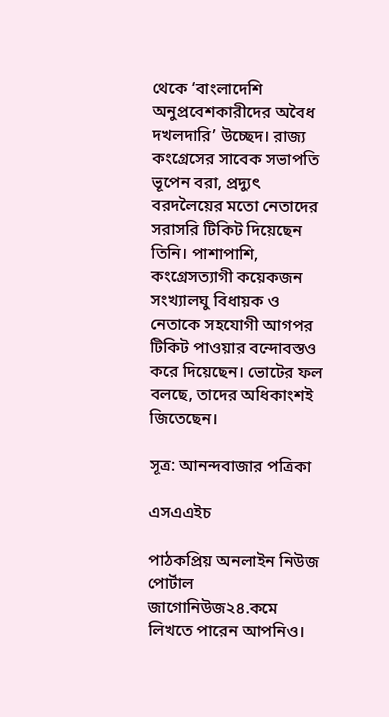থেকে ‘বাংলাদেশি অনুপ্রবেশকারীদের অবৈধ দখলদারি’ উচ্ছেদ। রাজ্য কংগ্রেসের সাবেক সভাপতি ভূপেন বরা, প্রদ্যুৎ বরদলৈয়ের মতো নেতাদের সরাসরি টিকিট দিয়েছেন তিনি। পাশাপাশি, কংগ্রেসত্যাগী কয়েকজন সংখ্যালঘু বিধায়ক ও নেতাকে সহযোগী আগপর টিকিট পাওয়ার বন্দোবস্তও করে দিয়েছেন। ভোটের ফল বলছে, তাদের অধিকাংশই জিতেছেন।

সূত্র: আনন্দবাজার পত্রিকা

এসএএইচ

পাঠকপ্রিয় অনলাইন নিউজ পোর্টাল জাগোনিউজ২৪.কমে লিখতে পারেন আপনিও।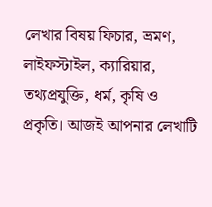লেখার বিষয় ফিচার, ভ্রমণ, লাইফস্টাইল, ক্যারিয়ার, তথ্যপ্রযুক্তি, ধর্ম, কৃষি ও প্রকৃতি। আজই আপনার লেখাটি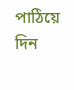পাঠিয়ে দিন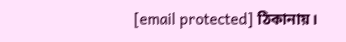[email protected] ঠিকানায়।